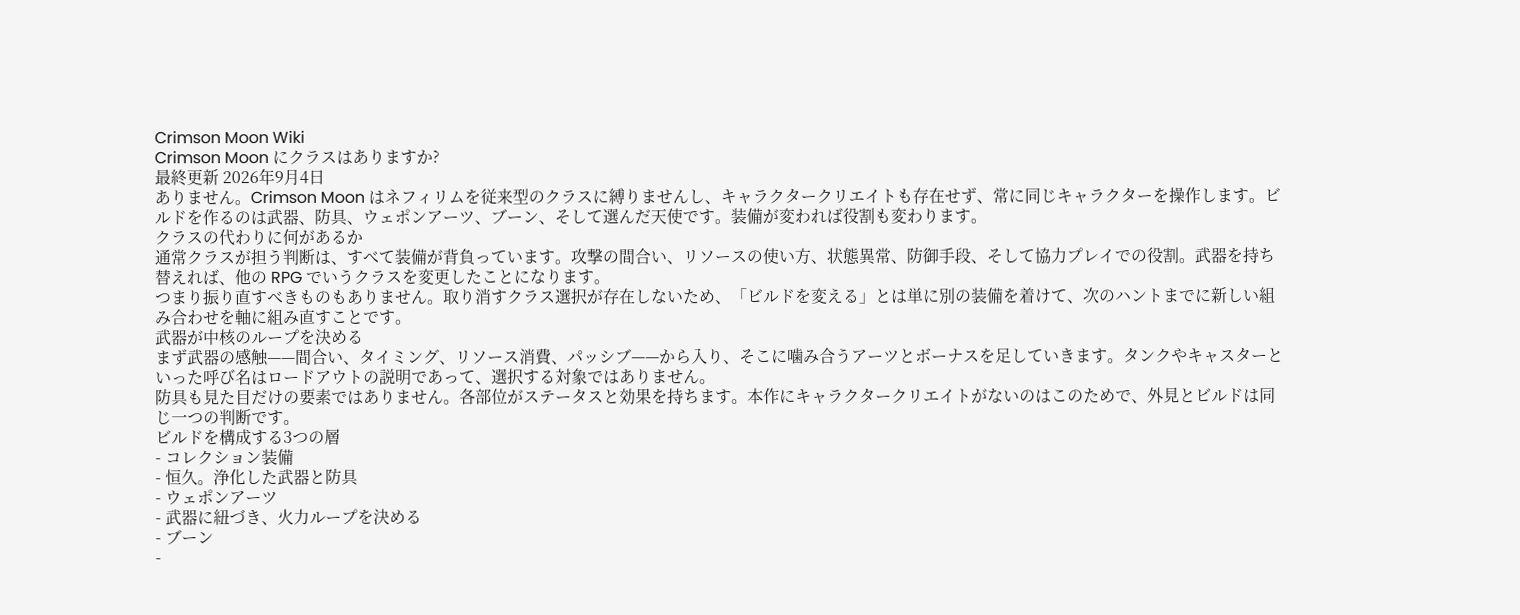Crimson Moon Wiki
Crimson Moon にクラスはありますか?
最終更新 2026年9月4日
ありません。Crimson Moon はネフィリムを従来型のクラスに縛りませんし、キャラクタークリエイトも存在せず、常に同じキャラクターを操作します。ビルドを作るのは武器、防具、ウェポンアーツ、ブーン、そして選んだ天使です。装備が変われば役割も変わります。
クラスの代わりに何があるか
通常クラスが担う判断は、すべて装備が背負っています。攻撃の間合い、リソースの使い方、状態異常、防御手段、そして協力プレイでの役割。武器を持ち替えれば、他の RPG でいうクラスを変更したことになります。
つまり振り直すべきものもありません。取り消すクラス選択が存在しないため、「ビルドを変える」とは単に別の装備を着けて、次のハントまでに新しい組み合わせを軸に組み直すことです。
武器が中核のループを決める
まず武器の感触——間合い、タイミング、リソース消費、パッシブ——から入り、そこに噛み合うアーツとボーナスを足していきます。タンクやキャスターといった呼び名はロードアウトの説明であって、選択する対象ではありません。
防具も見た目だけの要素ではありません。各部位がステータスと効果を持ちます。本作にキャラクタークリエイトがないのはこのためで、外見とビルドは同じ一つの判断です。
ビルドを構成する3つの層
- コレクション装備
- 恒久。浄化した武器と防具
- ウェポンアーツ
- 武器に紐づき、火力ループを決める
- ブーン
-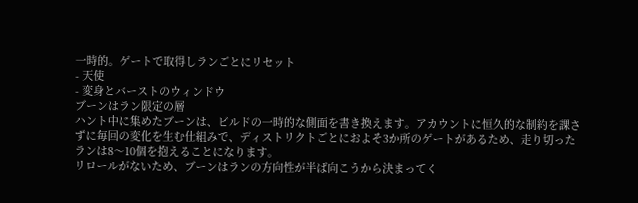一時的。ゲートで取得しランごとにリセット
- 天使
- 変身とバーストのウィンドウ
ブーンはラン限定の層
ハント中に集めたブーンは、ビルドの一時的な側面を書き換えます。アカウントに恒久的な制約を課さずに毎回の変化を生む仕組みで、ディストリクトごとにおよそ3か所のゲートがあるため、走り切ったランは8〜10個を抱えることになります。
リロールがないため、ブーンはランの方向性が半ば向こうから決まってく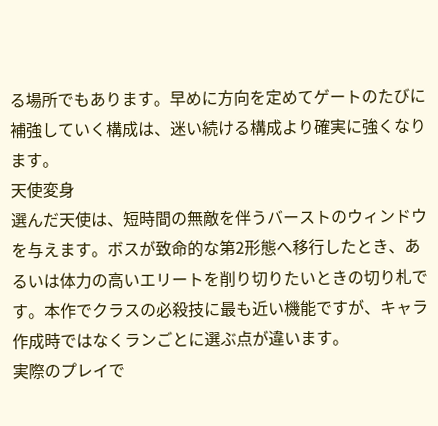る場所でもあります。早めに方向を定めてゲートのたびに補強していく構成は、迷い続ける構成より確実に強くなります。
天使変身
選んだ天使は、短時間の無敵を伴うバーストのウィンドウを与えます。ボスが致命的な第2形態へ移行したとき、あるいは体力の高いエリートを削り切りたいときの切り札です。本作でクラスの必殺技に最も近い機能ですが、キャラ作成時ではなくランごとに選ぶ点が違います。
実際のプレイで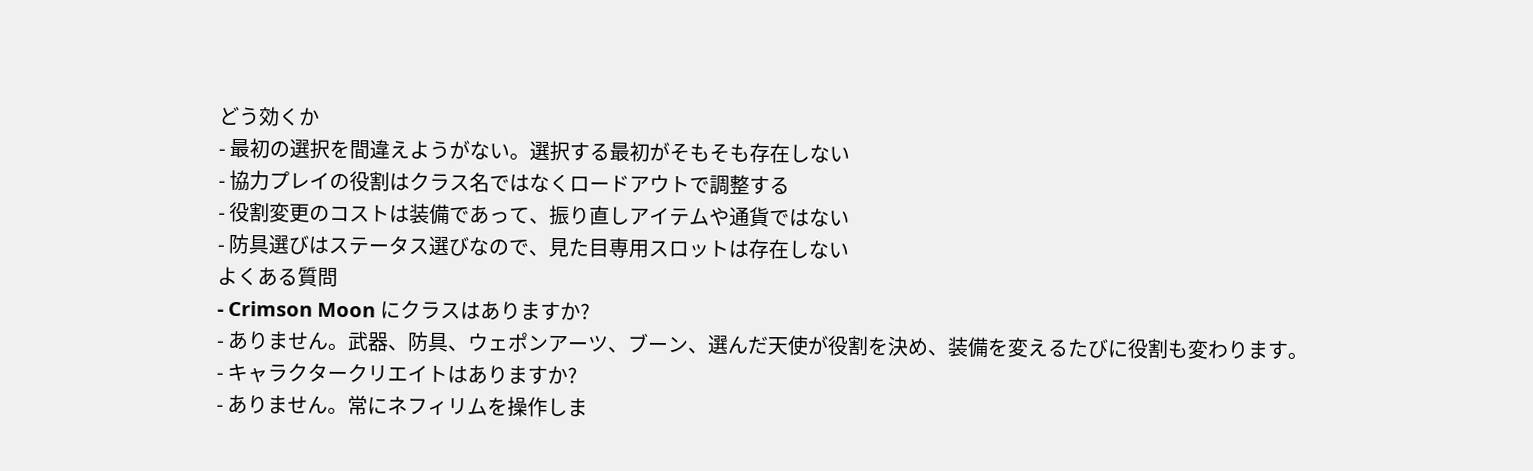どう効くか
- 最初の選択を間違えようがない。選択する最初がそもそも存在しない
- 協力プレイの役割はクラス名ではなくロードアウトで調整する
- 役割変更のコストは装備であって、振り直しアイテムや通貨ではない
- 防具選びはステータス選びなので、見た目専用スロットは存在しない
よくある質問
- Crimson Moon にクラスはありますか?
- ありません。武器、防具、ウェポンアーツ、ブーン、選んだ天使が役割を決め、装備を変えるたびに役割も変わります。
- キャラクタークリエイトはありますか?
- ありません。常にネフィリムを操作しま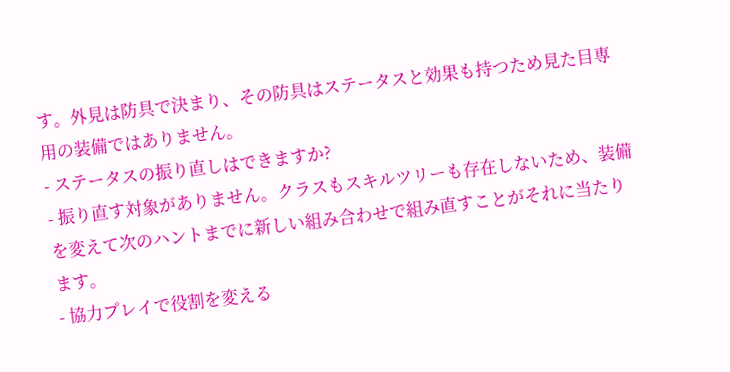す。外見は防具で決まり、その防具はステータスと効果も持つため見た目専用の装備ではありません。
- ステータスの振り直しはできますか?
- 振り直す対象がありません。クラスもスキルツリーも存在しないため、装備を変えて次のハントまでに新しい組み合わせで組み直すことがそれに当たります。
- 協力プレイで役割を変える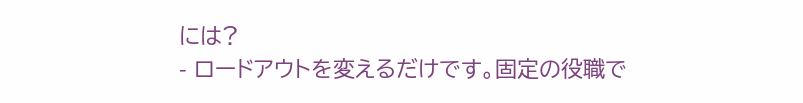には?
- ロードアウトを変えるだけです。固定の役職で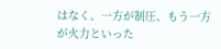はなく、一方が制圧、もう一方が火力といった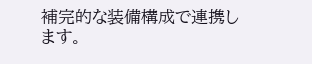補完的な装備構成で連携します。